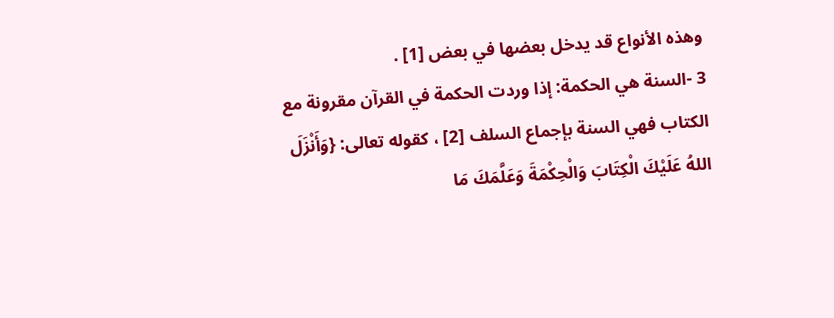وهذه الأنواع قد يدخل بعضها في بعض [1] .
3 -السنة هي الحكمة: إذا وردت الحكمة في القرآن مقرونة مع الكتاب فهي السنة بإجماع السلف [2] ، كقوله تعالى: {وَأَنْزَلَ اللهُ عَلَيْكَ الْكِتَابَ وَالْحِكْمَةَ وَعَلَّمَكَ مَا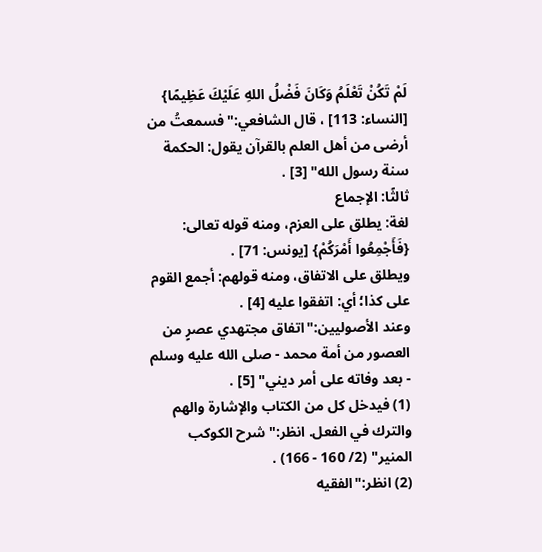لَمْ تَكُنْ تَعْلَمُ وَكَانَ فَضْلُ اللهِ عَلَيْكَ عَظِيمًا} [النساء: 113] ، قال الشافعي:"فسمعتُ من أرضى من أهل العلم بالقرآن يقول: الحكمة سنة رسول الله" [3] .
ثالثًا: الإجماع
لغة: يطلق على العزم، ومنه قوله تعالى: {فَأَجْمِعُوا أَمْرَكُمْ} [يونس: 71] .
ويطلق على الاتفاق، ومنه قولهم: أجمع القوم على كذا؛ أي: اتفقوا عليه [4] .
وعند الأصوليين:"اتفاق مجتهدي عصرٍ من العصور من أمة محمد - صلى الله عليه وسلم - بعد وفاته على أمر ديني" [5] .
(1) فيدخل كل من الكتاب والإشارة والهم والترك في الفعل. انظر:"شرح الكوكب المنير" (2/ 160 - 166) .
(2) انظر:"الفقيه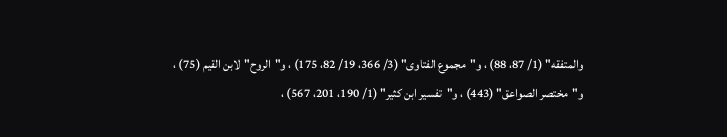والمتفقه" (1/ 87، 88) ، و"مجموع الفتاوى" (3/ 366، 19/ 82، 175) ، و"الروح"لابن القيم (75) ، و"مختصر الصواعق" (443) ، و"تفسير ابن كثير" (1/ 190، 201، 567) ،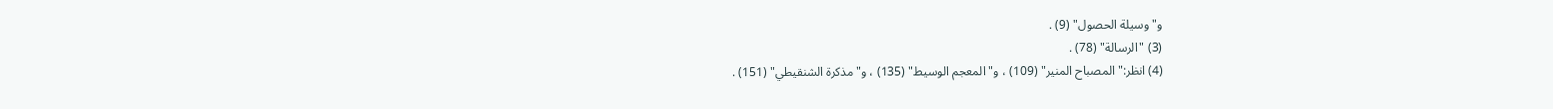و"وسيلة الحصول" (9) .
(3) "الرسالة" (78) .
(4) انظر:"المصباح المنير" (109) ، و"المعجم الوسيط" (135) ، و"مذكرة الشنقيطي" (151) .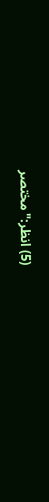(5) انظر:"مختصر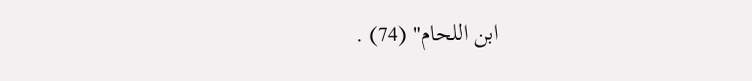ابن اللحام" (74) .